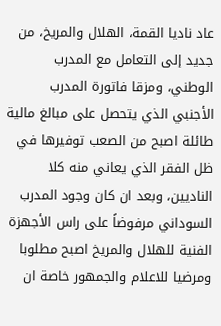عاد ناديا القمة، الهلال والمريخ، من جديد إلى التعامل مع المدرب الوطني، ومزقا فاتورة المدرب الأجنبي الذي يتحصل على مبالغ مالية طائلة اصبح من الصعب توفيرها في ظل الفقر الذي يعاني منه كلا الناديين، وبعد ان كان وجود المدرب السوداني مرفوضاً على راس الأجهزة الفنية للهلال والمريخ اصبح مطلوبا ومرضيا للاعلام والجمهور خاصة ان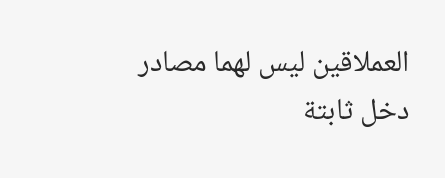العملاقين ليس لهما مصادر دخل ثابتة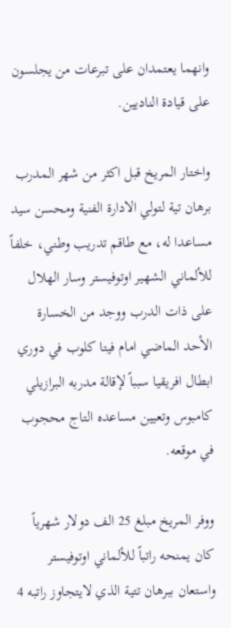وانهما يعتمدان على تبرعات من يجلسون على قيادة الناديين.

واختار المريخ قبل اكثر من شهر المدرب برهان تية لتولي الادارة الفنية ومحسن سيد مساعدا له، مع طاقم تدريب وطني، خلفاً للألماني الشهير اوتوفيستر وسار الهلال على ذات الدرب ووجد من الخسارة الأحد الماضي امام فيتا كلوب في دوري ابطال افريقيا سبباً لإقالة مدربه البرازيلي كامبوس وتعيين مساعده التاج محجوب في موقعه.

ووفر المريخ مبلغ 25 الف دولار شهرياً كان يمنحه راتباً للألماني اوتوفيستر واستعان ببرهان تتية الذي لايتجاوز راتبه 4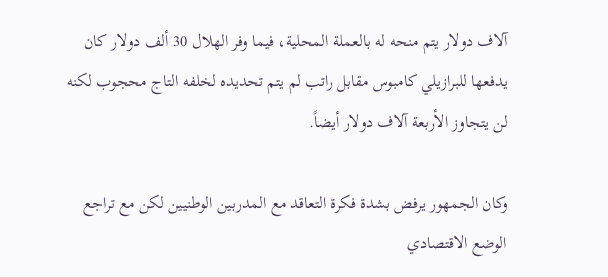آلاف دولار يتم منحه له بالعملة المحلية، فيما وفر الهلال 30 ألف دولار كان يدفعها للبرازيلي كامبوس مقابل راتب لم يتم تحديده لخلفه التاج محجوب لكنه لن يتجاوز الأربعة آلاف دولار أيضاً.

وكان الجمهور يرفض بشدة فكرة التعاقد مع المدربين الوطنيين لكن مع تراجع الوضع الاقتصادي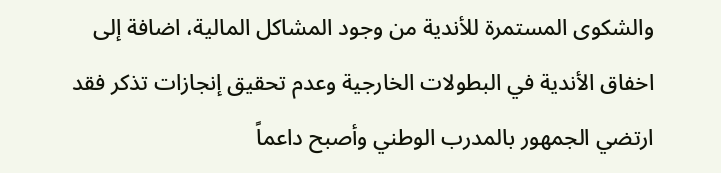والشكوى المستمرة للأندية من وجود المشاكل المالية، اضافة إلى اخفاق الأندية في البطولات الخارجية وعدم تحقيق إنجازات تذكر فقد ارتضي الجمهور بالمدرب الوطني وأصبح داعماً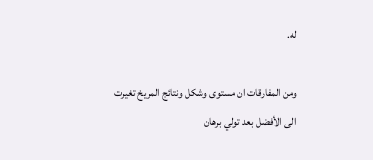له.

ومن المفارقات ان مستوى وشكل ونتائج المريخ تغيرت الى الأفضل بعد تولي برهان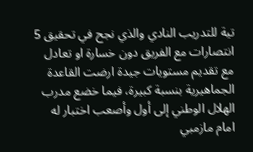تية للتدريب النادي والذي نجح في تحقيق 5 انتصارات مع الفريق دون خسارة او تعادل مع تقديم مستويات جيدة ارضت القاعدة الجماهيرية بنسبة كبيرة، فيما خضع مدرب الهلال الوطني إلى أول وأصعب اختبار له امام مازمبي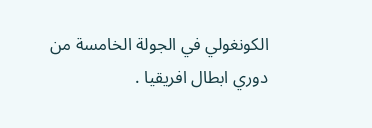الكونغولي في الجولة الخامسة من دوري ابطال افريقيا .